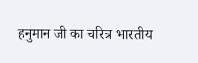हनुमान जी का चरित्र भारतीय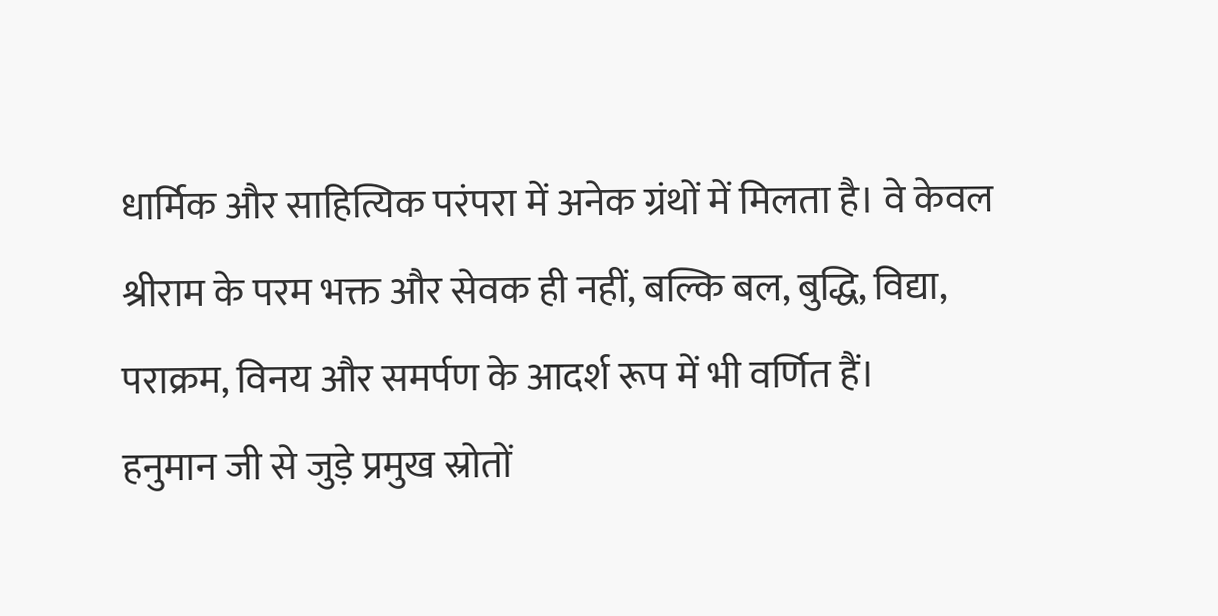धार्मिक और साहित्यिक परंपरा में अनेक ग्रंथों में मिलता है। वे केवल श्रीराम के परम भक्त और सेवक ही नहीं, बल्कि बल, बुद्धि, विद्या, पराक्रम, विनय और समर्पण के आदर्श रूप में भी वर्णित हैं।
हनुमान जी से जुड़े प्रमुख स्रोतों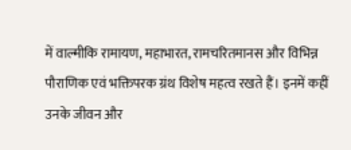में वाल्मीकि रामायण, महाभारत, रामचरितमानस और विभिन्न पौराणिक एवं भक्तिपरक ग्रंथ विशेष महत्व रखते हैं। इनमें कहीं उनके जीवन और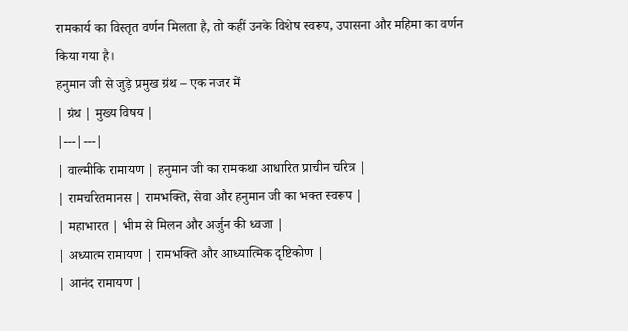रामकार्य का विस्तृत वर्णन मिलता है, तो कहीं उनके विशेष स्वरूप, उपासना और महिमा का वर्णन किया गया है।
हनुमान जी से जुड़े प्रमुख ग्रंथ – एक नजर में
| ग्रंथ | मुख्य विषय |
|---|---|
| वाल्मीकि रामायण | हनुमान जी का रामकथा आधारित प्राचीन चरित्र |
| रामचरितमानस | रामभक्ति, सेवा और हनुमान जी का भक्त स्वरूप |
| महाभारत | भीम से मिलन और अर्जुन की ध्वजा |
| अध्यात्म रामायण | रामभक्ति और आध्यात्मिक दृष्टिकोण |
| आनंद रामायण |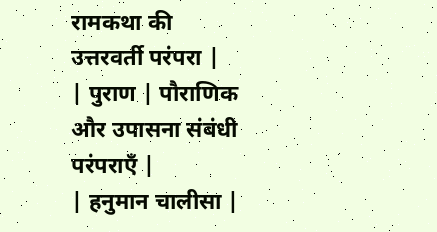रामकथा की उत्तरवर्ती परंपरा |
| पुराण | पौराणिक और उपासना संबंधी परंपराएँ |
| हनुमान चालीसा |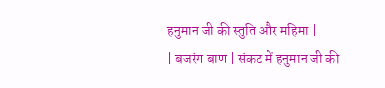हनुमान जी की स्तुति और महिमा |
| बजरंग बाण | संकट में हनुमान जी की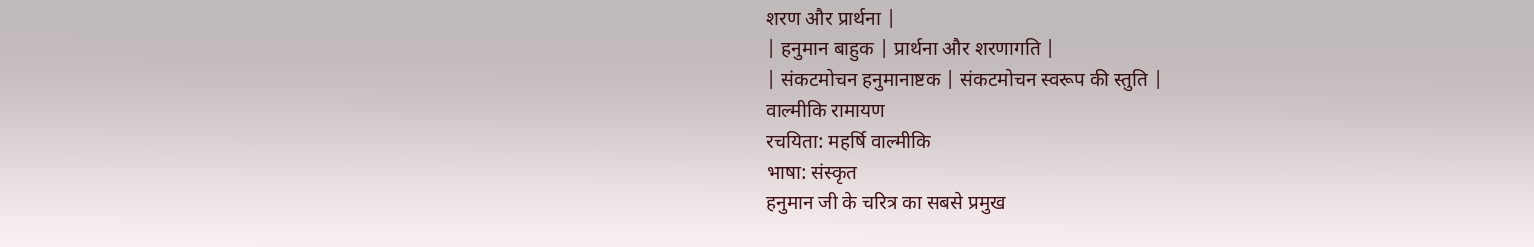शरण और प्रार्थना |
| हनुमान बाहुक | प्रार्थना और शरणागति |
| संकटमोचन हनुमानाष्टक | संकटमोचन स्वरूप की स्तुति |
वाल्मीकि रामायण
रचयिता: महर्षि वाल्मीकि
भाषा: संस्कृत
हनुमान जी के चरित्र का सबसे प्रमुख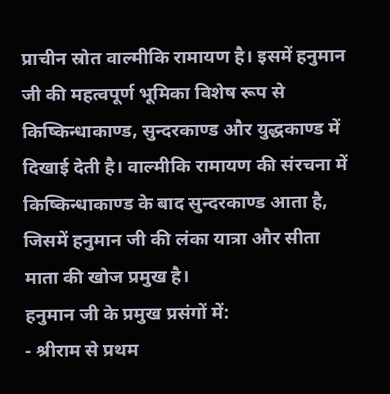प्राचीन स्रोत वाल्मीकि रामायण है। इसमें हनुमान जी की महत्वपूर्ण भूमिका विशेष रूप से किष्किन्धाकाण्ड, सुन्दरकाण्ड और युद्धकाण्ड में दिखाई देती है। वाल्मीकि रामायण की संरचना में किष्किन्धाकाण्ड के बाद सुन्दरकाण्ड आता है, जिसमें हनुमान जी की लंका यात्रा और सीता माता की खोज प्रमुख है।
हनुमान जी के प्रमुख प्रसंगों में:
- श्रीराम से प्रथम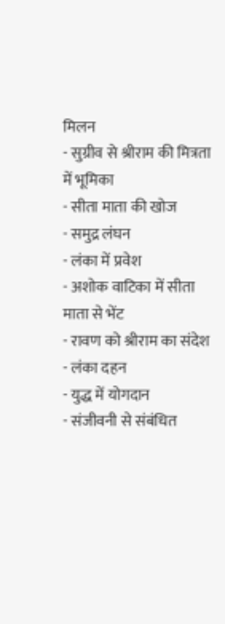मिलन
- सुग्रीव से श्रीराम की मित्रता में भूमिका
- सीता माता की खोज
- समुद्र लंघन
- लंका में प्रवेश
- अशोक वाटिका में सीता माता से भेंट
- रावण को श्रीराम का संदेश
- लंका दहन
- युद्ध में योगदान
- संजीवनी से संबंधित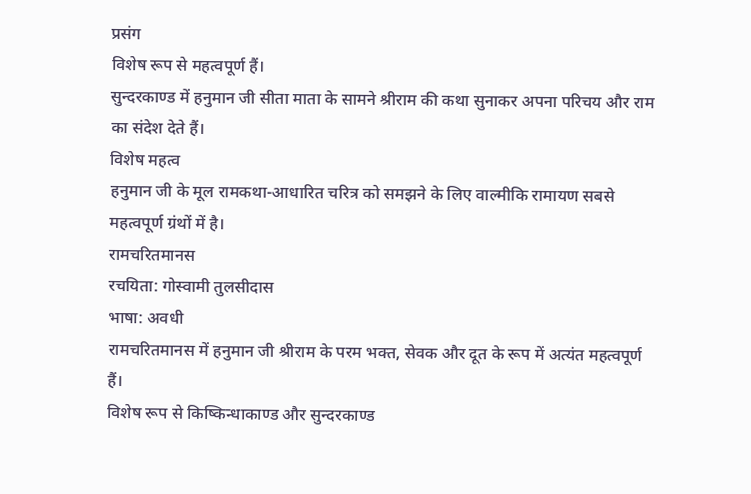प्रसंग
विशेष रूप से महत्वपूर्ण हैं।
सुन्दरकाण्ड में हनुमान जी सीता माता के सामने श्रीराम की कथा सुनाकर अपना परिचय और राम का संदेश देते हैं।
विशेष महत्व
हनुमान जी के मूल रामकथा-आधारित चरित्र को समझने के लिए वाल्मीकि रामायण सबसे महत्वपूर्ण ग्रंथों में है।
रामचरितमानस
रचयिता: गोस्वामी तुलसीदास
भाषा: अवधी
रामचरितमानस में हनुमान जी श्रीराम के परम भक्त, सेवक और दूत के रूप में अत्यंत महत्वपूर्ण हैं।
विशेष रूप से किष्किन्धाकाण्ड और सुन्दरकाण्ड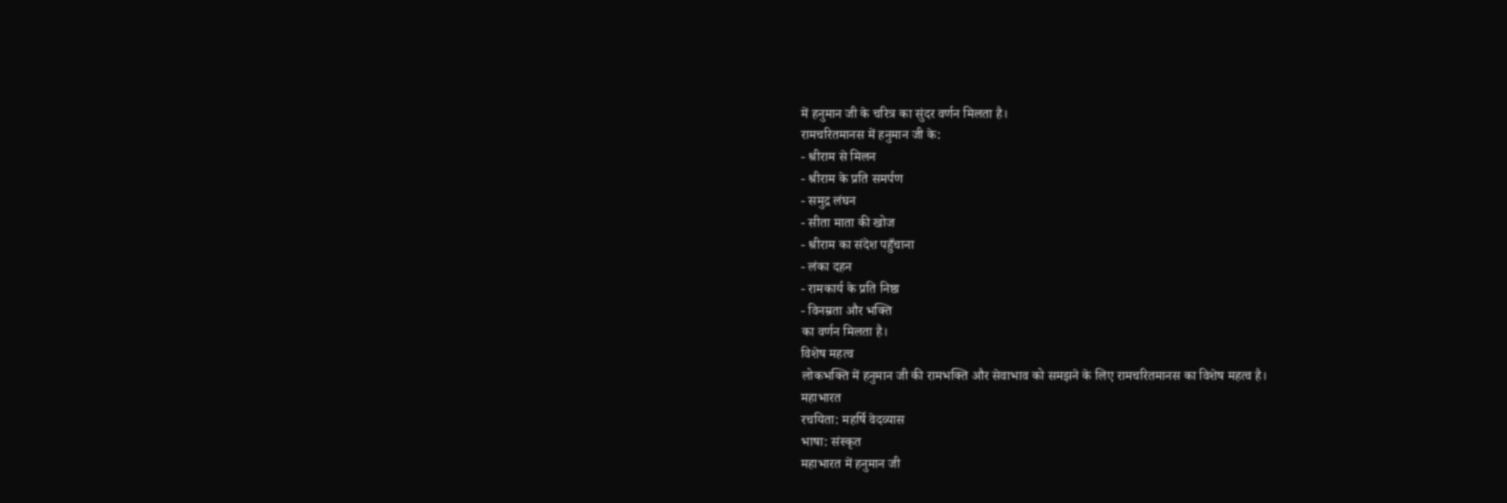में हनुमान जी के चरित्र का सुंदर वर्णन मिलता है।
रामचरितमानस में हनुमान जी के:
- श्रीराम से मिलन
- श्रीराम के प्रति समर्पण
- समुद्र लंघन
- सीता माता की खोज
- श्रीराम का संदेश पहुँचाना
- लंका दहन
- रामकार्य के प्रति निष्ठा
- विनम्रता और भक्ति
का वर्णन मिलता है।
विशेष महत्व
लोकभक्ति में हनुमान जी की रामभक्ति और सेवाभाव को समझने के लिए रामचरितमानस का विशेष महत्व है।
महाभारत
रचयिता: महर्षि वेदव्यास
भाषा: संस्कृत
महाभारत में हनुमान जी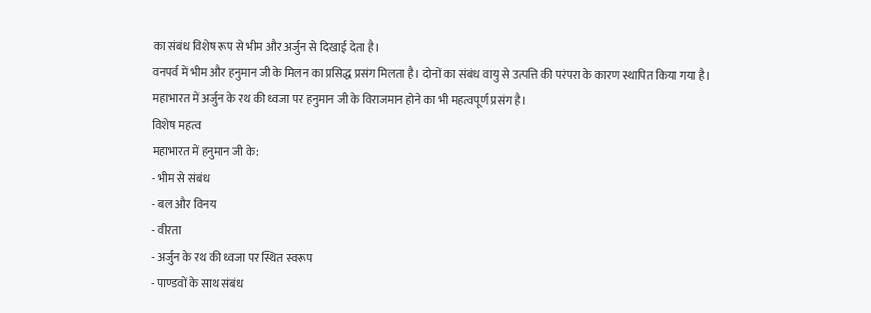का संबंध विशेष रूप से भीम और अर्जुन से दिखाई देता है।
वनपर्व में भीम और हनुमान जी के मिलन का प्रसिद्ध प्रसंग मिलता है। दोनों का संबंध वायु से उत्पत्ति की परंपरा के कारण स्थापित किया गया है।
महाभारत में अर्जुन के रथ की ध्वजा पर हनुमान जी के विराजमान होने का भी महत्वपूर्ण प्रसंग है।
विशेष महत्व
महाभारत में हनुमान जी के:
- भीम से संबंध
- बल और विनय
- वीरता
- अर्जुन के रथ की ध्वजा पर स्थित स्वरूप
- पाण्डवों के साथ संबंध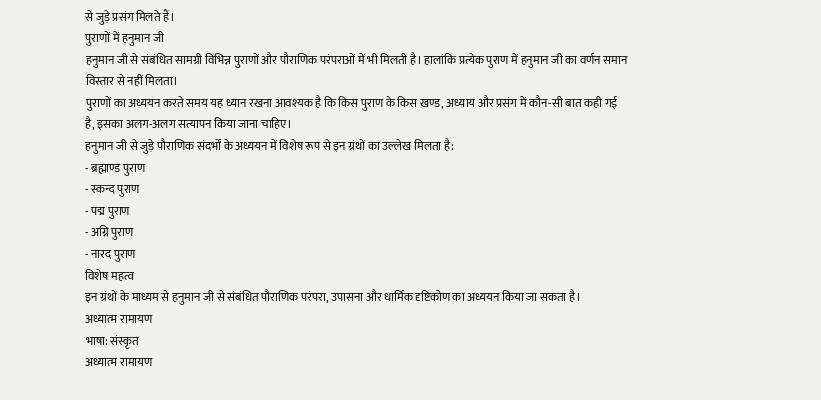से जुड़े प्रसंग मिलते हैं।
पुराणों में हनुमान जी
हनुमान जी से संबंधित सामग्री विभिन्न पुराणों और पौराणिक परंपराओं में भी मिलती है। हालांकि प्रत्येक पुराण में हनुमान जी का वर्णन समान विस्तार से नहीं मिलता।
पुराणों का अध्ययन करते समय यह ध्यान रखना आवश्यक है कि किस पुराण के किस खण्ड, अध्याय और प्रसंग में कौन-सी बात कही गई है, इसका अलग-अलग सत्यापन किया जाना चाहिए।
हनुमान जी से जुड़े पौराणिक संदर्भों के अध्ययन में विशेष रूप से इन ग्रंथों का उल्लेख मिलता है:
- ब्रह्माण्ड पुराण
- स्कन्द पुराण
- पद्म पुराण
- अग्नि पुराण
- नारद पुराण
विशेष महत्व
इन ग्रंथों के माध्यम से हनुमान जी से संबंधित पौराणिक परंपरा, उपासना और धार्मिक दृष्टिकोण का अध्ययन किया जा सकता है।
अध्यात्म रामायण
भाषा: संस्कृत
अध्यात्म रामायण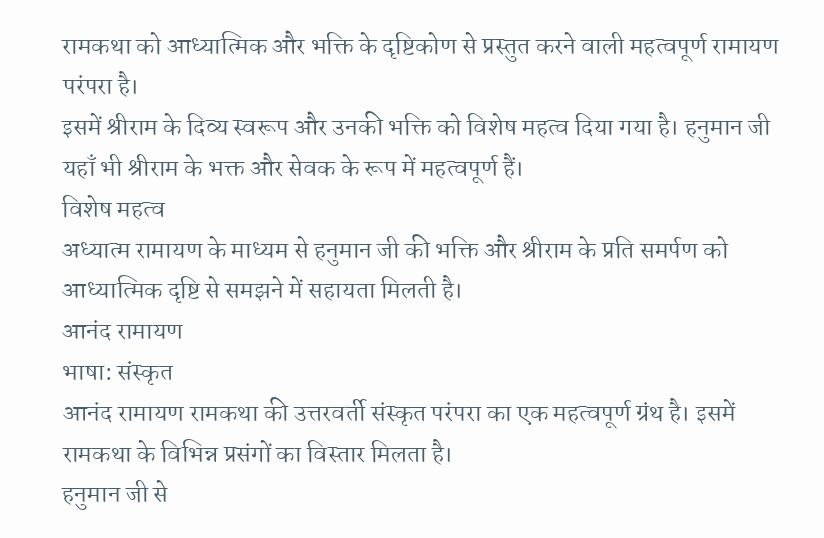रामकथा को आध्यात्मिक और भक्ति के दृष्टिकोण से प्रस्तुत करने वाली महत्वपूर्ण रामायण परंपरा है।
इसमें श्रीराम के दिव्य स्वरूप और उनकी भक्ति को विशेष महत्व दिया गया है। हनुमान जी यहाँ भी श्रीराम के भक्त और सेवक के रूप में महत्वपूर्ण हैं।
विशेष महत्व
अध्यात्म रामायण के माध्यम से हनुमान जी की भक्ति और श्रीराम के प्रति समर्पण को आध्यात्मिक दृष्टि से समझने में सहायता मिलती है।
आनंद रामायण
भाषा: संस्कृत
आनंद रामायण रामकथा की उत्तरवर्ती संस्कृत परंपरा का एक महत्वपूर्ण ग्रंथ है। इसमें रामकथा के विभिन्न प्रसंगों का विस्तार मिलता है।
हनुमान जी से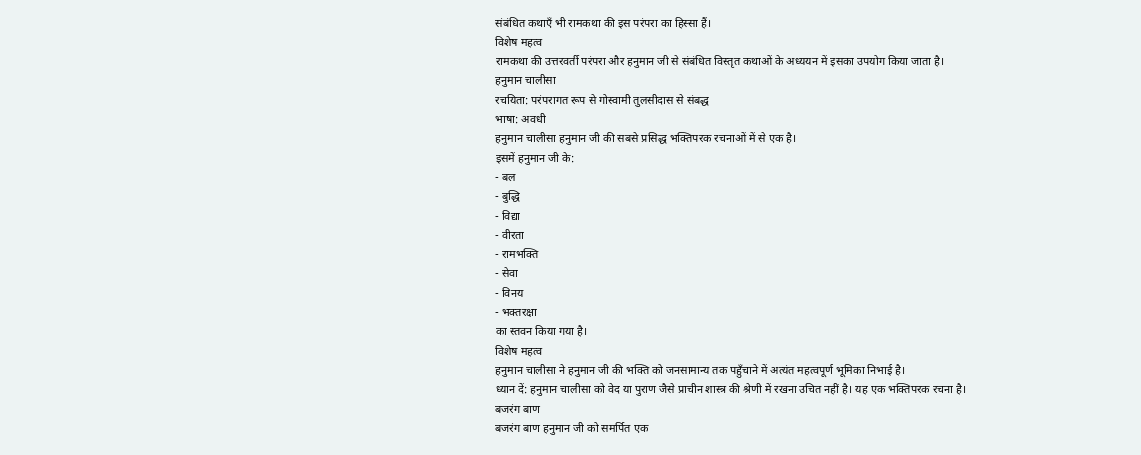संबंधित कथाएँ भी रामकथा की इस परंपरा का हिस्सा हैं।
विशेष महत्व
रामकथा की उत्तरवर्ती परंपरा और हनुमान जी से संबंधित विस्तृत कथाओं के अध्ययन में इसका उपयोग किया जाता है।
हनुमान चालीसा
रचयिता: परंपरागत रूप से गोस्वामी तुलसीदास से संबद्ध
भाषा: अवधी
हनुमान चालीसा हनुमान जी की सबसे प्रसिद्ध भक्तिपरक रचनाओं में से एक है।
इसमें हनुमान जी के:
- बल
- बुद्धि
- विद्या
- वीरता
- रामभक्ति
- सेवा
- विनय
- भक्तरक्षा
का स्तवन किया गया है।
विशेष महत्व
हनुमान चालीसा ने हनुमान जी की भक्ति को जनसामान्य तक पहुँचाने में अत्यंत महत्वपूर्ण भूमिका निभाई है।
ध्यान दें: हनुमान चालीसा को वेद या पुराण जैसे प्राचीन शास्त्र की श्रेणी में रखना उचित नहीं है। यह एक भक्तिपरक रचना है।
बजरंग बाण
बजरंग बाण हनुमान जी को समर्पित एक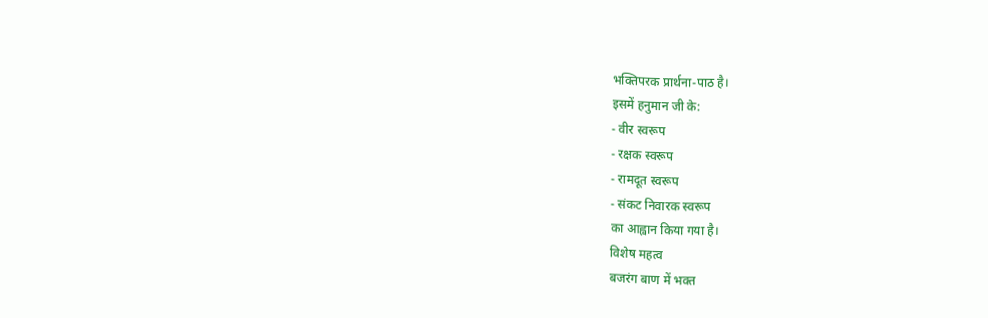भक्तिपरक प्रार्थना-पाठ है।
इसमें हनुमान जी के:
- वीर स्वरूप
- रक्षक स्वरूप
- रामदूत स्वरूप
- संकट निवारक स्वरूप
का आह्वान किया गया है।
विशेष महत्व
बजरंग बाण में भक्त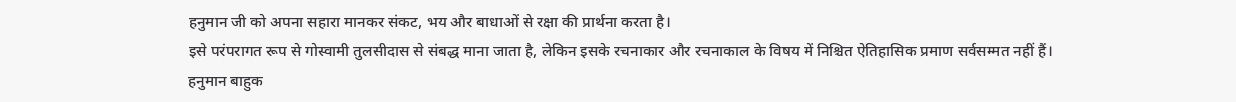हनुमान जी को अपना सहारा मानकर संकट, भय और बाधाओं से रक्षा की प्रार्थना करता है।
इसे परंपरागत रूप से गोस्वामी तुलसीदास से संबद्ध माना जाता है, लेकिन इसके रचनाकार और रचनाकाल के विषय में निश्चित ऐतिहासिक प्रमाण सर्वसम्मत नहीं हैं।
हनुमान बाहुक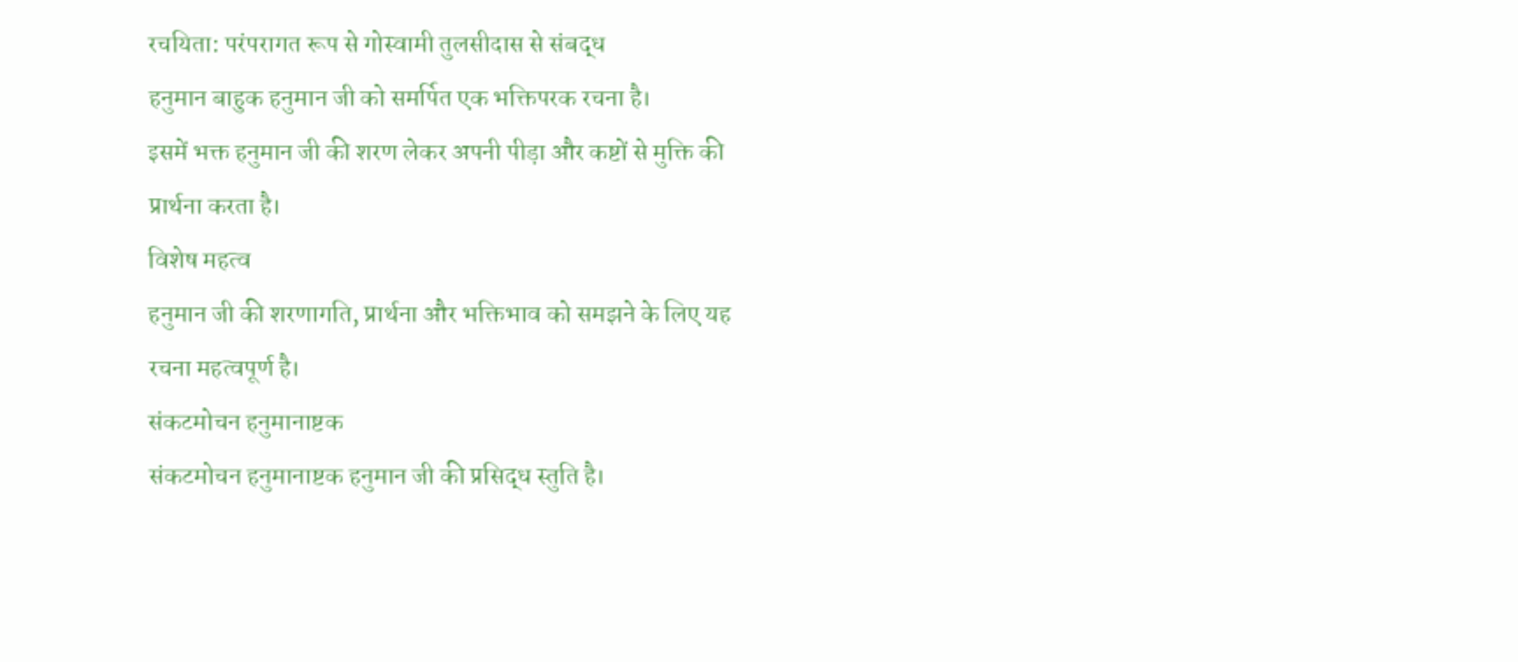रचयिता: परंपरागत रूप से गोस्वामी तुलसीदास से संबद्ध
हनुमान बाहुक हनुमान जी को समर्पित एक भक्तिपरक रचना है।
इसमें भक्त हनुमान जी की शरण लेकर अपनी पीड़ा और कष्टों से मुक्ति की प्रार्थना करता है।
विशेष महत्व
हनुमान जी की शरणागति, प्रार्थना और भक्तिभाव को समझने के लिए यह रचना महत्वपूर्ण है।
संकटमोचन हनुमानाष्टक
संकटमोचन हनुमानाष्टक हनुमान जी की प्रसिद्ध स्तुति है।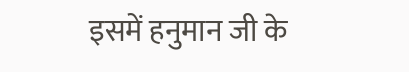इसमें हनुमान जी के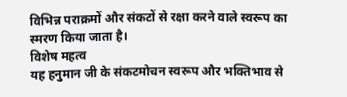विभिन्न पराक्रमों और संकटों से रक्षा करने वाले स्वरूप का स्मरण किया जाता है।
विशेष महत्व
यह हनुमान जी के संकटमोचन स्वरूप और भक्तिभाव से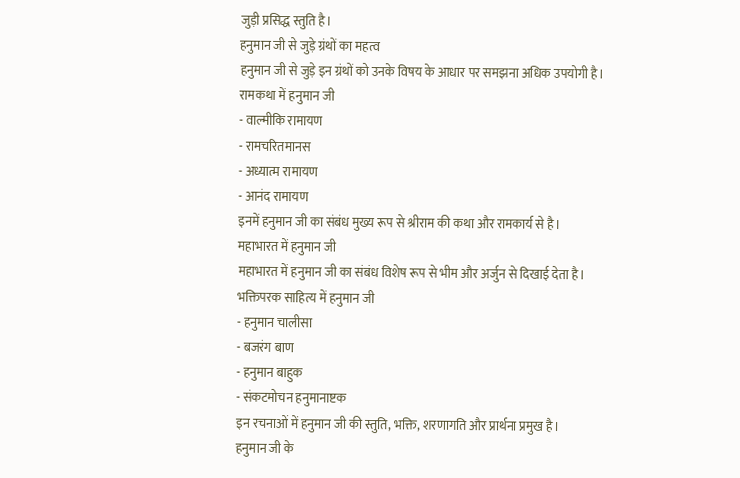जुड़ी प्रसिद्ध स्तुति है।
हनुमान जी से जुड़े ग्रंथों का महत्व
हनुमान जी से जुड़े इन ग्रंथों को उनके विषय के आधार पर समझना अधिक उपयोगी है।
रामकथा में हनुमान जी
- वाल्मीकि रामायण
- रामचरितमानस
- अध्यात्म रामायण
- आनंद रामायण
इनमें हनुमान जी का संबंध मुख्य रूप से श्रीराम की कथा और रामकार्य से है।
महाभारत में हनुमान जी
महाभारत में हनुमान जी का संबंध विशेष रूप से भीम और अर्जुन से दिखाई देता है।
भक्तिपरक साहित्य में हनुमान जी
- हनुमान चालीसा
- बजरंग बाण
- हनुमान बाहुक
- संकटमोचन हनुमानाष्टक
इन रचनाओं में हनुमान जी की स्तुति, भक्ति, शरणागति और प्रार्थना प्रमुख है।
हनुमान जी के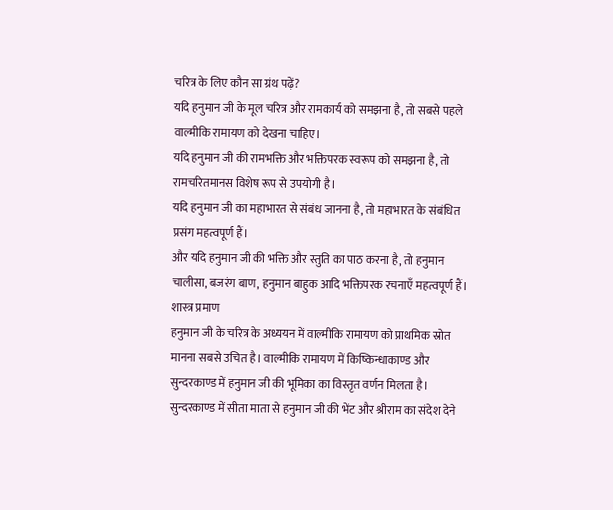चरित्र के लिए कौन सा ग्रंथ पढ़ें?
यदि हनुमान जी के मूल चरित्र और रामकार्य को समझना है, तो सबसे पहले वाल्मीकि रामायण को देखना चाहिए।
यदि हनुमान जी की रामभक्ति और भक्तिपरक स्वरूप को समझना है, तो रामचरितमानस विशेष रूप से उपयोगी है।
यदि हनुमान जी का महाभारत से संबंध जानना है, तो महाभारत के संबंधित प्रसंग महत्वपूर्ण हैं।
और यदि हनुमान जी की भक्ति और स्तुति का पाठ करना है, तो हनुमान चालीसा, बजरंग बाण, हनुमान बाहुक आदि भक्तिपरक रचनाएँ महत्वपूर्ण हैं।
शास्त्र प्रमाण
हनुमान जी के चरित्र के अध्ययन में वाल्मीकि रामायण को प्राथमिक स्रोत मानना सबसे उचित है। वाल्मीकि रामायण में किष्किन्धाकाण्ड और सुन्दरकाण्ड में हनुमान जी की भूमिका का विस्तृत वर्णन मिलता है। सुन्दरकाण्ड में सीता माता से हनुमान जी की भेंट और श्रीराम का संदेश देने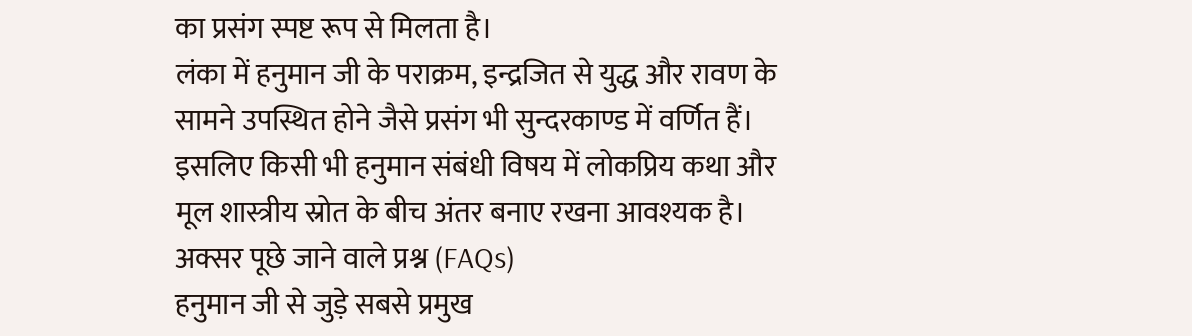का प्रसंग स्पष्ट रूप से मिलता है।
लंका में हनुमान जी के पराक्रम, इन्द्रजित से युद्ध और रावण के सामने उपस्थित होने जैसे प्रसंग भी सुन्दरकाण्ड में वर्णित हैं।
इसलिए किसी भी हनुमान संबंधी विषय में लोकप्रिय कथा और मूल शास्त्रीय स्रोत के बीच अंतर बनाए रखना आवश्यक है।
अक्सर पूछे जाने वाले प्रश्न (FAQs)
हनुमान जी से जुड़े सबसे प्रमुख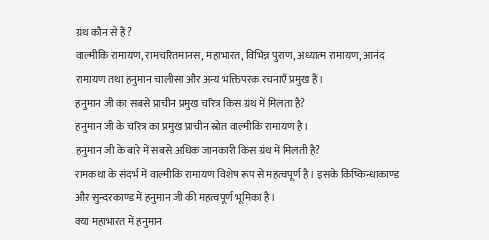ग्रंथ कौन से हैं?
वाल्मीकि रामायण, रामचरितमानस, महाभारत, विभिन्न पुराण, अध्यात्म रामायण, आनंद रामायण तथा हनुमान चालीसा और अन्य भक्तिपरक रचनाएँ प्रमुख हैं।
हनुमान जी का सबसे प्राचीन प्रमुख चरित्र किस ग्रंथ में मिलता है?
हनुमान जी के चरित्र का प्रमुख प्राचीन स्रोत वाल्मीकि रामायण है।
हनुमान जी के बारे में सबसे अधिक जानकारी किस ग्रंथ में मिलती है?
रामकथा के संदर्भ में वाल्मीकि रामायण विशेष रूप से महत्वपूर्ण है। इसके किष्किन्धाकाण्ड और सुन्दरकाण्ड में हनुमान जी की महत्वपूर्ण भूमिका है।
क्या महाभारत में हनुमान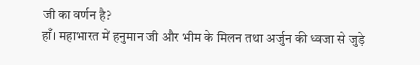जी का वर्णन है?
हाँ। महाभारत में हनुमान जी और भीम के मिलन तथा अर्जुन की ध्वजा से जुड़े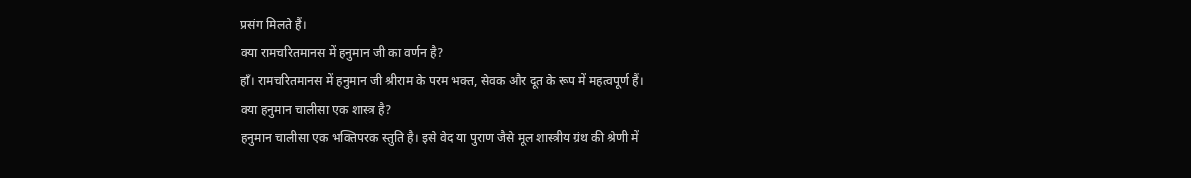प्रसंग मिलते हैं।
क्या रामचरितमानस में हनुमान जी का वर्णन है?
हाँ। रामचरितमानस में हनुमान जी श्रीराम के परम भक्त, सेवक और दूत के रूप में महत्वपूर्ण हैं।
क्या हनुमान चालीसा एक शास्त्र है?
हनुमान चालीसा एक भक्तिपरक स्तुति है। इसे वेद या पुराण जैसे मूल शास्त्रीय ग्रंथ की श्रेणी में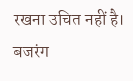रखना उचित नहीं है।
बजरंग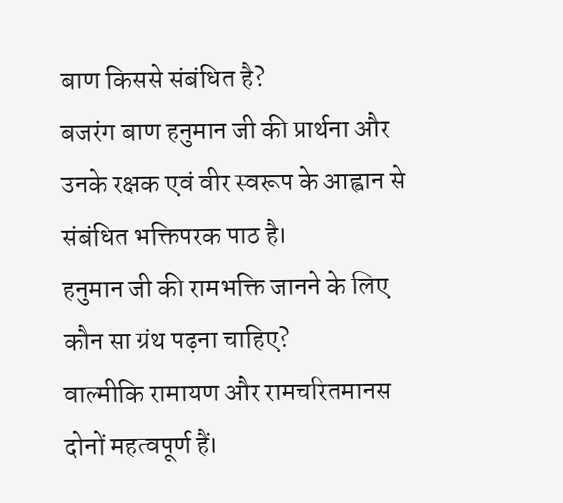बाण किससे संबंधित है?
बजरंग बाण हनुमान जी की प्रार्थना और उनके रक्षक एवं वीर स्वरूप के आह्वान से संबंधित भक्तिपरक पाठ है।
हनुमान जी की रामभक्ति जानने के लिए कौन सा ग्रंथ पढ़ना चाहिए?
वाल्मीकि रामायण और रामचरितमानस दोनों महत्वपूर्ण हैं।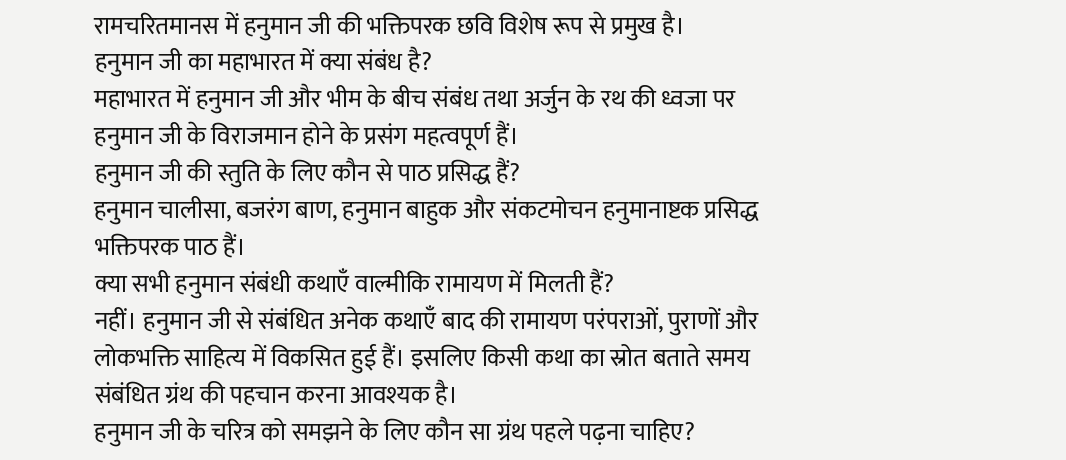रामचरितमानस में हनुमान जी की भक्तिपरक छवि विशेष रूप से प्रमुख है।
हनुमान जी का महाभारत में क्या संबंध है?
महाभारत में हनुमान जी और भीम के बीच संबंध तथा अर्जुन के रथ की ध्वजा पर हनुमान जी के विराजमान होने के प्रसंग महत्वपूर्ण हैं।
हनुमान जी की स्तुति के लिए कौन से पाठ प्रसिद्ध हैं?
हनुमान चालीसा, बजरंग बाण, हनुमान बाहुक और संकटमोचन हनुमानाष्टक प्रसिद्ध भक्तिपरक पाठ हैं।
क्या सभी हनुमान संबंधी कथाएँ वाल्मीकि रामायण में मिलती हैं?
नहीं। हनुमान जी से संबंधित अनेक कथाएँ बाद की रामायण परंपराओं, पुराणों और लोकभक्ति साहित्य में विकसित हुई हैं। इसलिए किसी कथा का स्रोत बताते समय संबंधित ग्रंथ की पहचान करना आवश्यक है।
हनुमान जी के चरित्र को समझने के लिए कौन सा ग्रंथ पहले पढ़ना चाहिए?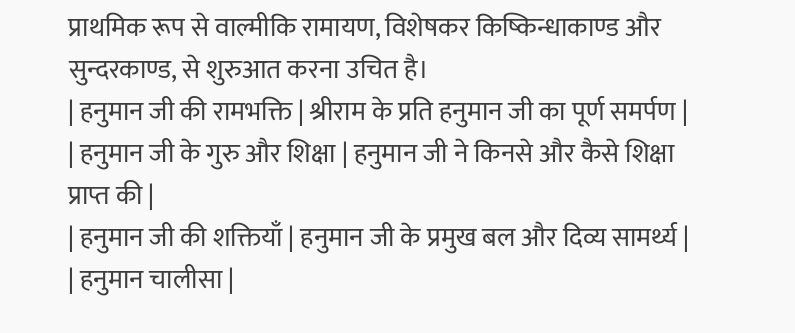प्राथमिक रूप से वाल्मीकि रामायण, विशेषकर किष्किन्धाकाण्ड और सुन्दरकाण्ड, से शुरुआत करना उचित है।
| हनुमान जी की रामभक्ति | श्रीराम के प्रति हनुमान जी का पूर्ण समर्पण |
| हनुमान जी के गुरु और शिक्षा | हनुमान जी ने किनसे और कैसे शिक्षा प्राप्त की |
| हनुमान जी की शक्तियाँ | हनुमान जी के प्रमुख बल और दिव्य सामर्थ्य |
| हनुमान चालीसा |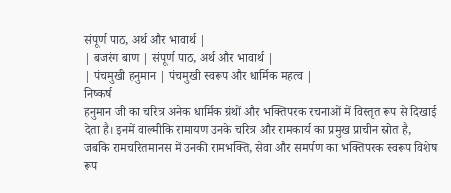संपूर्ण पाठ, अर्थ और भावार्थ |
| बजरंग बाण | संपूर्ण पाठ, अर्थ और भावार्थ |
| पंचमुखी हनुमान | पंचमुखी स्वरूप और धार्मिक महत्व |
निष्कर्ष
हनुमान जी का चरित्र अनेक धार्मिक ग्रंथों और भक्तिपरक रचनाओं में विस्तृत रूप से दिखाई देता है। इनमें वाल्मीकि रामायण उनके चरित्र और रामकार्य का प्रमुख प्राचीन स्रोत है, जबकि रामचरितमानस में उनकी रामभक्ति, सेवा और समर्पण का भक्तिपरक स्वरूप विशेष रूप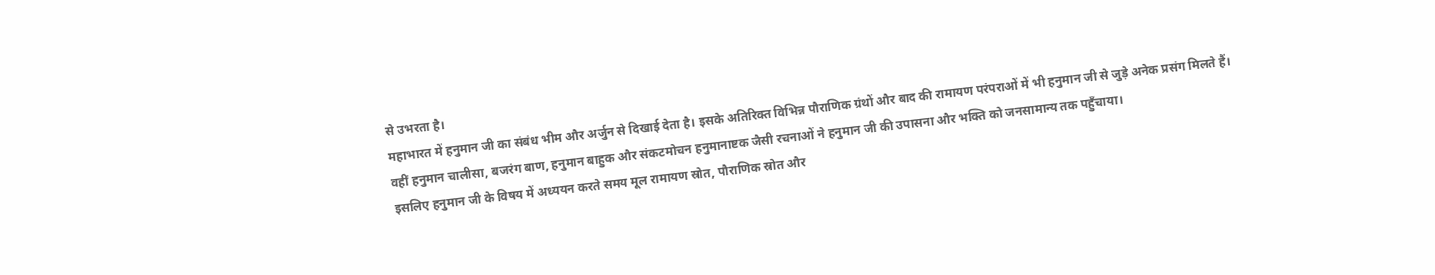से उभरता है।
महाभारत में हनुमान जी का संबंध भीम और अर्जुन से दिखाई देता है। इसके अतिरिक्त विभिन्न पौराणिक ग्रंथों और बाद की रामायण परंपराओं में भी हनुमान जी से जुड़े अनेक प्रसंग मिलते हैं।
वहीं हनुमान चालीसा, बजरंग बाण, हनुमान बाहुक और संकटमोचन हनुमानाष्टक जैसी रचनाओं ने हनुमान जी की उपासना और भक्ति को जनसामान्य तक पहुँचाया।
इसलिए हनुमान जी के विषय में अध्ययन करते समय मूल रामायण स्रोत, पौराणिक स्रोत और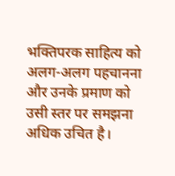भक्तिपरक साहित्य को अलग-अलग पहचानना और उनके प्रमाण को उसी स्तर पर समझना अधिक उचित है।